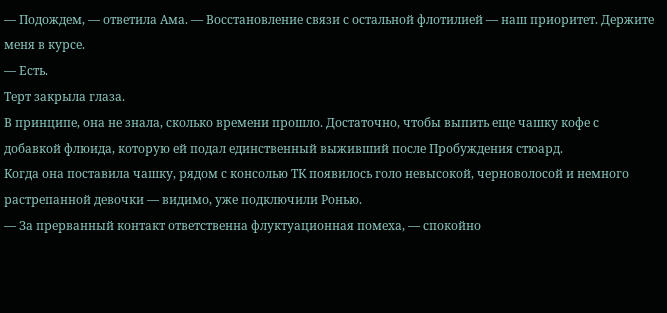— Подождем, — ответила Ама. — Восстановление связи с остальной флотилией — наш приоритет. Держите меня в курсе.
— Есть.
Терт закрыла глаза.
В принципе, она не знала, сколько времени прошло. Достаточно, чтобы выпить еще чашку кофе с добавкой флюида, которую ей подал единственный выживший после Пробуждения стюард.
Когда она поставила чашку, рядом с консолью ТК появилось голо невысокой, черноволосой и немного растрепанной девочки — видимо, уже подключили Ронью.
— За прерванный контакт ответственна флуктуационная помеха, — спокойно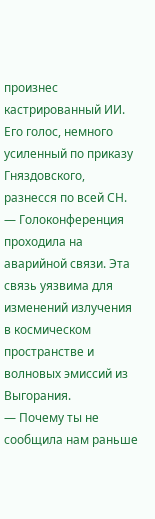произнес кастрированный ИИ. Его голос, немного усиленный по приказу Гняздовского, разнесся по всей СН. — Голоконференция проходила на аварийной связи. Эта связь уязвима для изменений излучения в космическом пространстве и волновых эмиссий из Выгорания.
— Почему ты не сообщила нам раньше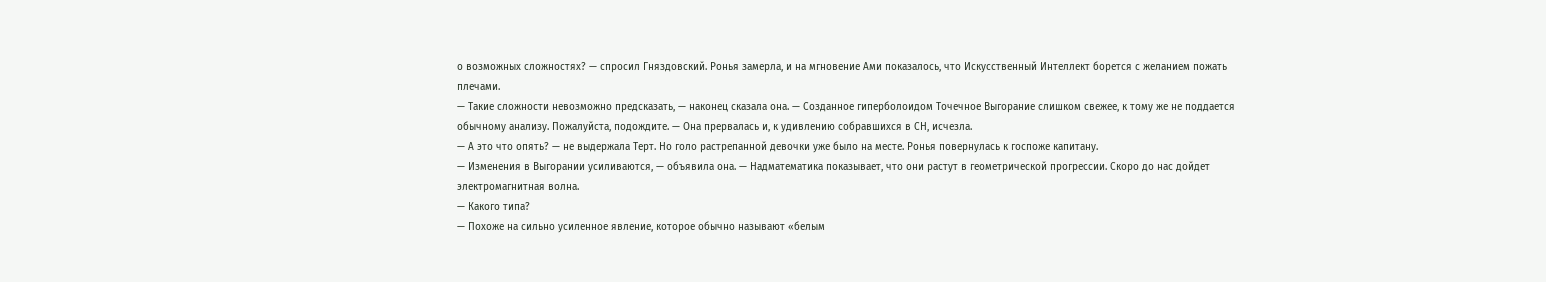о возможных сложностях? — спросил Гняздовский. Ронья замерла, и на мгновение Ами показалось, что Искусственный Интеллект борется с желанием пожать плечами.
— Такие сложности невозможно предсказать, — наконец сказала она. — Созданное гиперболоидом Точечное Выгорание слишком свежее, к тому же не поддается обычному анализу. Пожалуйста, подождите. — Она прервалась и, к удивлению собравшихся в СН, исчезла.
— А это что опять? — не выдержала Терт. Но голо растрепанной девочки уже было на месте. Ронья повернулась к госпоже капитану.
— Изменения в Выгорании усиливаются, — объявила она. — Надматематика показывает, что они растут в геометрической прогрессии. Скоро до нас дойдет электромагнитная волна.
— Какого типа?
— Похоже на сильно усиленное явление, которое обычно называют «белым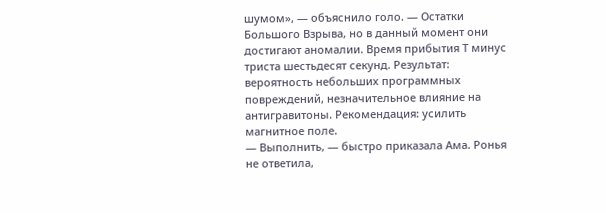шумом», — объяснило голо. — Остатки Большого Взрыва, но в данный момент они достигают аномалии. Время прибытия Т минус триста шестьдесят секунд. Результат: вероятность небольших программных повреждений, незначительное влияние на антигравитоны. Рекомендация: усилить магнитное поле.
— Выполнить, — быстро приказала Ама. Ронья не ответила,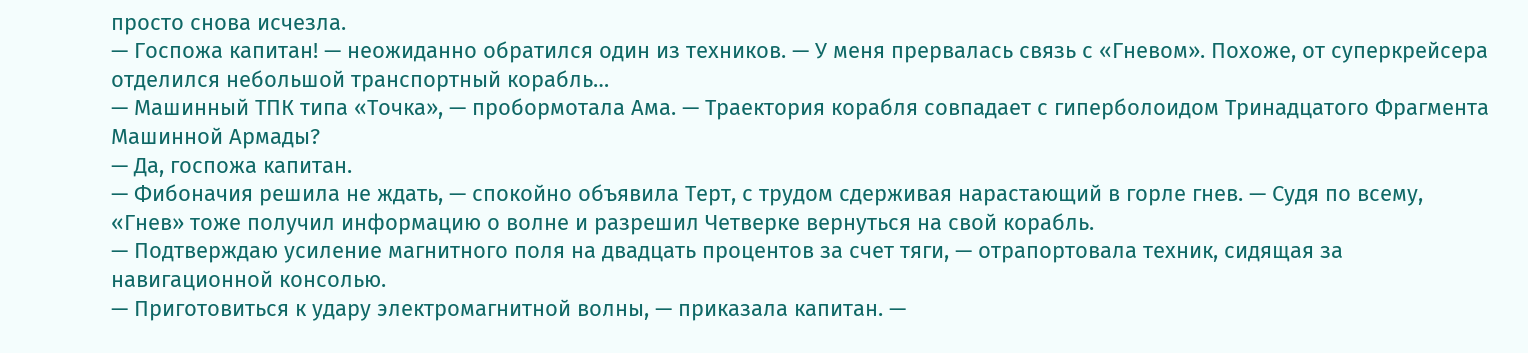просто снова исчезла.
— Госпожа капитан! — неожиданно обратился один из техников. — У меня прервалась связь с «Гневом». Похоже, от суперкрейсера отделился небольшой транспортный корабль…
— Машинный ТПК типа «Точка», — пробормотала Ама. — Траектория корабля совпадает с гиперболоидом Тринадцатого Фрагмента Машинной Армады?
— Да, госпожа капитан.
— Фибоначия решила не ждать, — спокойно объявила Терт, с трудом сдерживая нарастающий в горле гнев. — Судя по всему, «Гнев» тоже получил информацию о волне и разрешил Четверке вернуться на свой корабль.
— Подтверждаю усиление магнитного поля на двадцать процентов за счет тяги, — отрапортовала техник, сидящая за навигационной консолью.
— Приготовиться к удару электромагнитной волны, — приказала капитан. —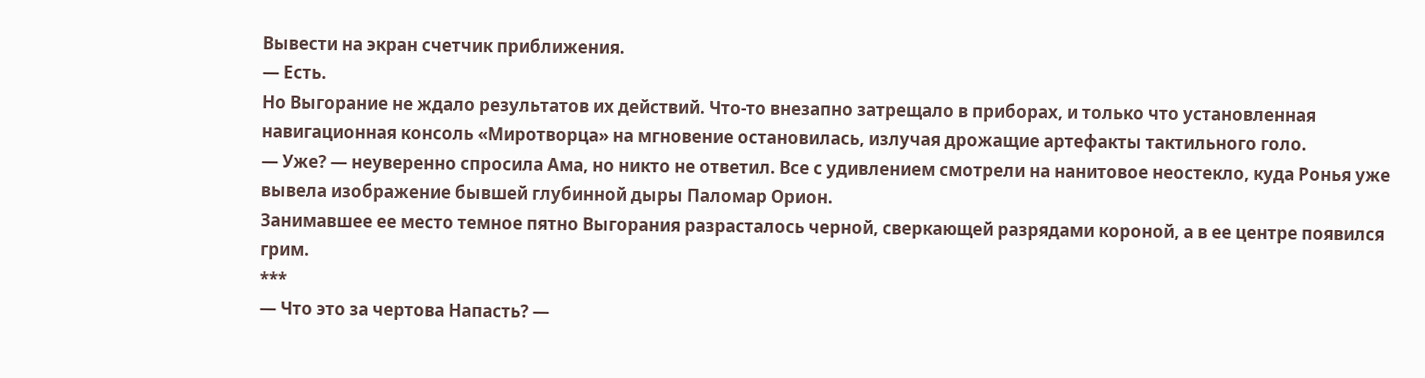Вывести на экран счетчик приближения.
— Есть.
Но Выгорание не ждало результатов их действий. Что-то внезапно затрещало в приборах, и только что установленная навигационная консоль «Миротворца» на мгновение остановилась, излучая дрожащие артефакты тактильного голо.
— Уже? — неуверенно спросила Ама, но никто не ответил. Все с удивлением смотрели на нанитовое неостекло, куда Ронья уже вывела изображение бывшей глубинной дыры Паломар Орион.
Занимавшее ее место темное пятно Выгорания разрасталось черной, сверкающей разрядами короной, а в ее центре появился грим.
***
— Что это за чертова Напасть? —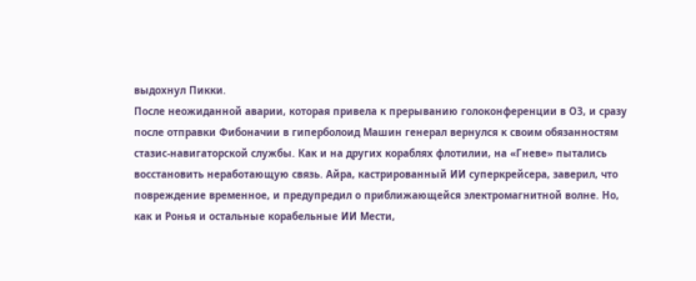выдохнул Пикки.
После неожиданной аварии, которая привела к прерыванию голоконференции в ОЗ, и сразу после отправки Фибоначии в гиперболоид Машин генерал вернулся к своим обязанностям стазис-навигаторской службы. Как и на других кораблях флотилии, на «Гневе» пытались восстановить неработающую связь. Айра, кастрированный ИИ суперкрейсера, заверил, что повреждение временное, и предупредил о приближающейся электромагнитной волне. Но, как и Ронья и остальные корабельные ИИ Мести,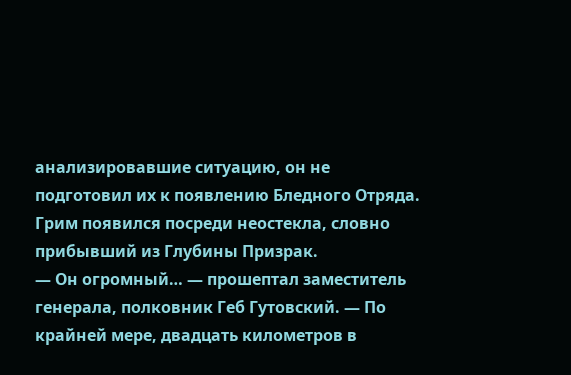анализировавшие ситуацию, он не подготовил их к появлению Бледного Отряда.
Грим появился посреди неостекла, словно прибывший из Глубины Призрак.
— Он огромный… — прошептал заместитель генерала, полковник Геб Гутовский. — По крайней мере, двадцать километров в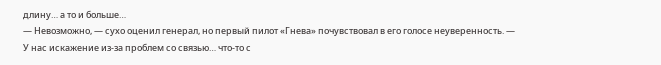длину… а то и больше…
— Невозможно, — сухо оценил генерал, но первый пилот «Гнева» почувствовал в его голосе неуверенность. — У нас искажение из-за проблем со связью… что-то с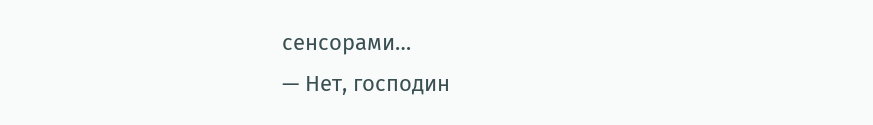сенсорами…
— Нет, господин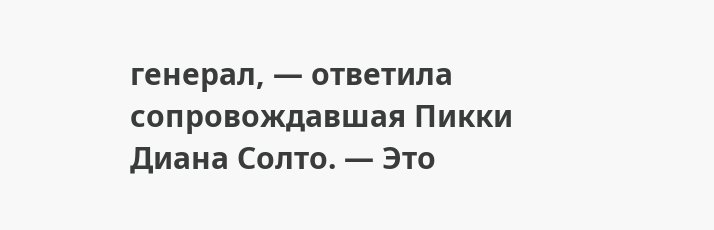генерал, — ответила сопровождавшая Пикки Диана Солто. — Это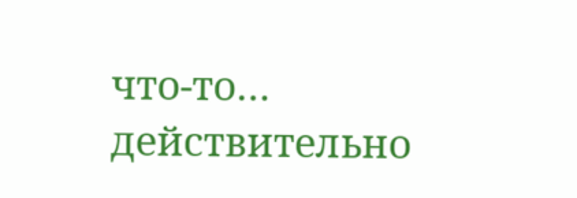что-то… действительно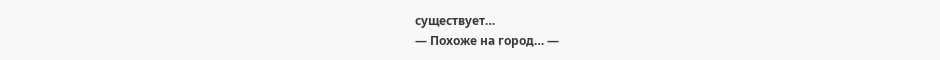существует…
— Похоже на город… —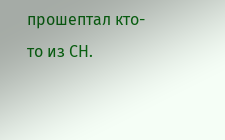прошептал кто-то из СН.